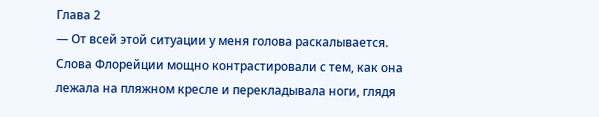Глава 2
— От всей этой ситуации у меня голова раскалывается.
Слова Флорейции мощно контрастировали с тем, как она лежала на пляжном кресле и перекладывала ноги, глядя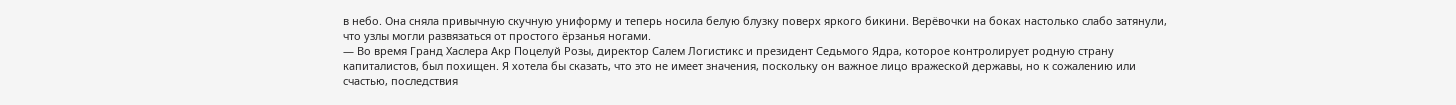в небо. Она сняла привычную скучную униформу и теперь носила белую блузку поверх яркого бикини. Верёвочки на боках настолько слабо затянули, что узлы могли развязаться от простого ёрзанья ногами.
— Во время Гранд Хаслера Акр Поцелуй Розы, директор Салем Логистикс и президент Седьмого Ядра, которое контролирует родную страну капиталистов, был похищен. Я хотела бы сказать, что это не имеет значения, поскольку он важное лицо вражеской державы, но к сожалению или счастью, последствия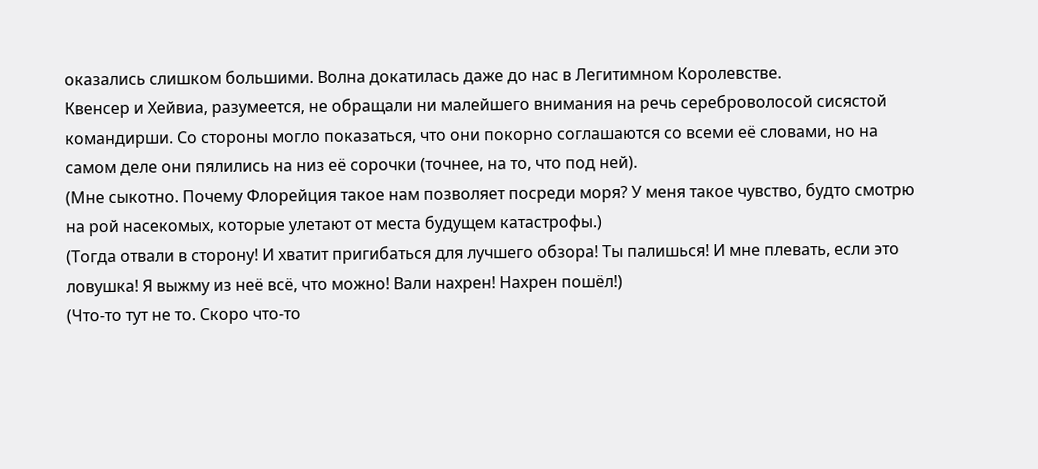оказались слишком большими. Волна докатилась даже до нас в Легитимном Королевстве.
Квенсер и Хейвиа, разумеется, не обращали ни малейшего внимания на речь сереброволосой сисястой командирши. Со стороны могло показаться, что они покорно соглашаются со всеми её словами, но на самом деле они пялились на низ её сорочки (точнее, на то, что под ней).
(Мне сыкотно. Почему Флорейция такое нам позволяет посреди моря? У меня такое чувство, будто смотрю на рой насекомых, которые улетают от места будущем катастрофы.)
(Тогда отвали в сторону! И хватит пригибаться для лучшего обзора! Ты палишься! И мне плевать, если это ловушка! Я выжму из неё всё, что можно! Вали нахрен! Нахрен пошёл!)
(Что-то тут не то. Скоро что-то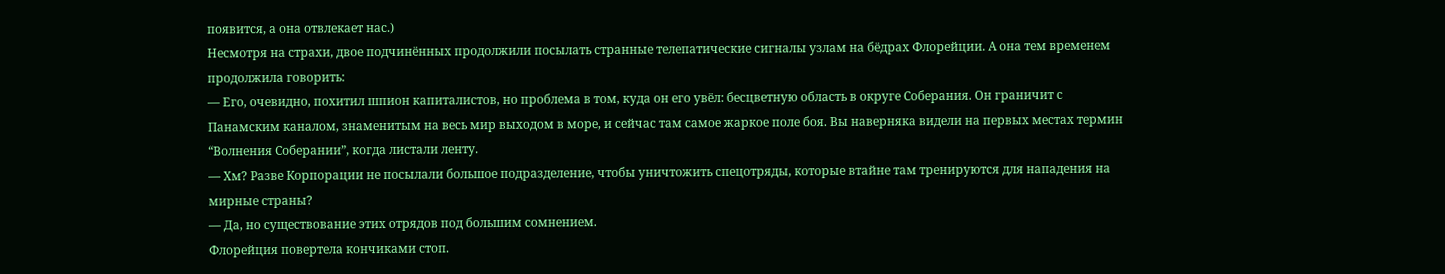появится, а она отвлекает нас.)
Несмотря на страхи, двое подчинённых продолжили посылать странные телепатические сигналы узлам на бёдрах Флорейции. А она тем временем продолжила говорить:
— Его, очевидно, похитил шпион капиталистов, но проблема в том, куда он его увёл: бесцветную область в округе Соберания. Он граничит с Панамским каналом, знаменитым на весь мир выходом в море, и сейчас там самое жаркое поле боя. Вы наверняка видели на первых местах термин “Волнения Соберании”, когда листали ленту.
— Хм? Разве Корпорации не посылали большое подразделение, чтобы уничтожить спецотряды, которые втайне там тренируются для нападения на мирные страны?
— Да, но существование этих отрядов под большим сомнением.
Флорейция повертела кончиками стоп.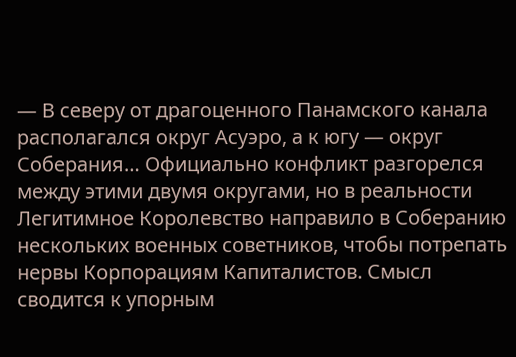— В северу от драгоценного Панамского канала располагался округ Асуэро, а к югу — округ Соберания… Официально конфликт разгорелся между этими двумя округами, но в реальности Легитимное Королевство направило в Соберанию нескольких военных советников, чтобы потрепать нервы Корпорациям Капиталистов. Смысл сводится к упорным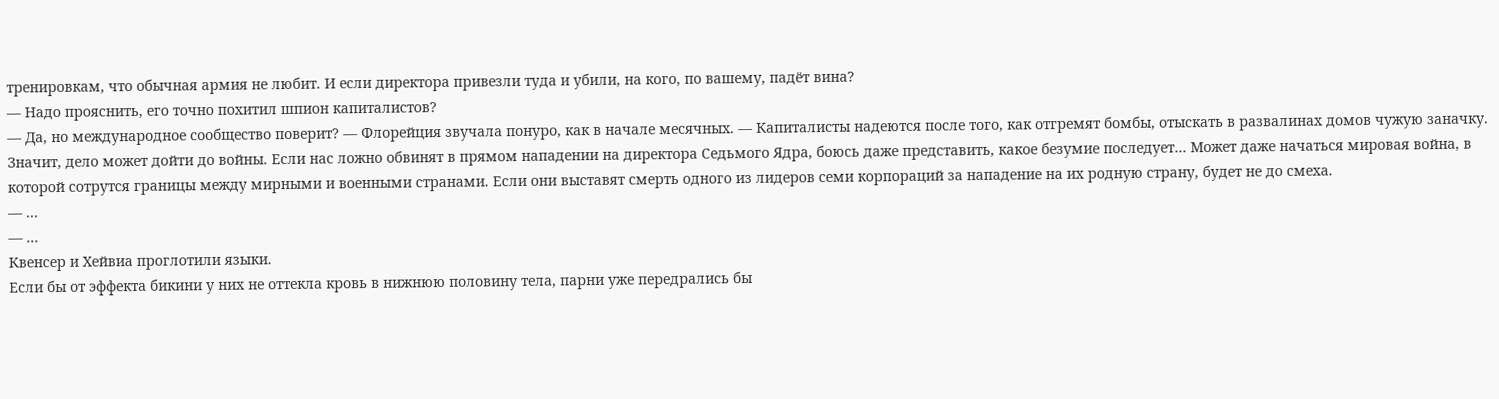тренировкам, что обычная армия не любит. И если директора привезли туда и убили, на кого, по вашему, падёт вина?
— Надо прояснить, его точно похитил шпион капиталистов?
— Да, но международное сообщество поверит? — Флорейция звучала понуро, как в начале месячных. — Капиталисты надеются после того, как отгремят бомбы, отыскать в развалинах домов чужую заначку. Значит, дело может дойти до войны. Если нас ложно обвинят в прямом нападении на директора Седьмого Ядра, боюсь даже представить, какое безумие последует… Может даже начаться мировая война, в которой сотрутся границы между мирными и военными странами. Если они выставят смерть одного из лидеров семи корпораций за нападение на их родную страну, будет не до смеха.
— ...
— ...
Квенсер и Хейвиа проглотили языки.
Если бы от эффекта бикини у них не оттекла кровь в нижнюю половину тела, парни уже передрались бы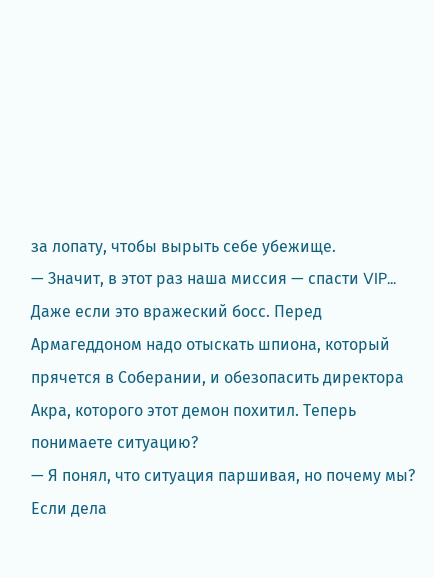за лопату, чтобы вырыть себе убежище.
— Значит, в этот раз наша миссия — спасти VIP... Даже если это вражеский босс. Перед Армагеддоном надо отыскать шпиона, который прячется в Соберании, и обезопасить директора Акра, которого этот демон похитил. Теперь понимаете ситуацию?
— Я понял, что ситуация паршивая, но почему мы? Если дела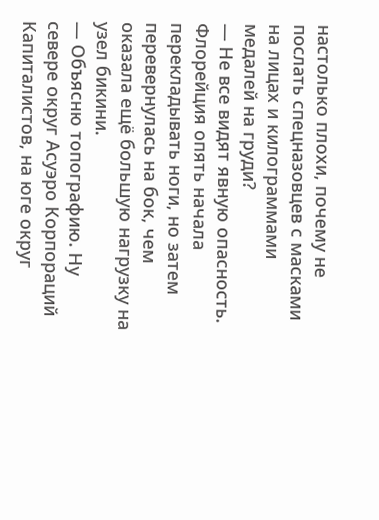настолько плохи, почему не послать спецназовцев с масками на лицах и килограммами медалей на груди?
— Не все видят явную опасность.
Флорейция опять начала перекладывать ноги, но затем перевернулась на бок, чем оказала ещё большую нагрузку на узел бикини.
— Объясню топографию. Ну севере округ Асуэро Корпораций Капиталистов, на юге округ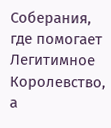Соберания, где помогает Легитимное Королевство, а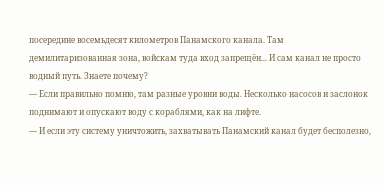посередине восемьдесят километров Панамского канала. Там демилитаризованная зона, войскам туда вход запрещён... И сам канал не просто водный путь. Знаете почему?
— Если правильно помню, там разные уровни воды. Несколько насосов и заслонок поднимают и опускают воду с кораблями, как на лифте.
— И если эту систему уничтожить, захватывать Панамский канал будет бесполезно,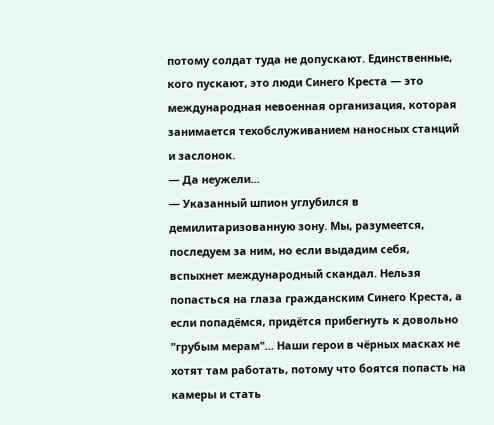потому солдат туда не допускают. Единственные, кого пускают, это люди Синего Креста — это международная невоенная организация, которая занимается техобслуживанием наносных станций и заслонок.
— Да неужели...
— Указанный шпион углубился в демилитаризованную зону. Мы, разумеется, последуем за ним, но если выдадим себя, вспыхнет международный скандал. Нельзя попасться на глаза гражданским Синего Креста, а если попадёмся, придётся прибегнуть к довольно "грубым мерам"... Наши герои в чёрных масках не хотят там работать, потому что боятся попасть на камеры и стать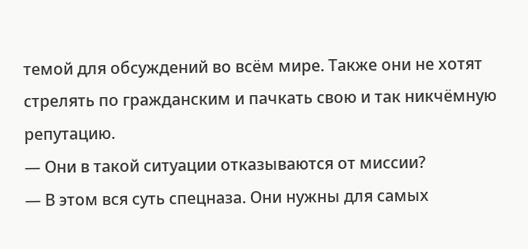темой для обсуждений во всём мире. Также они не хотят стрелять по гражданским и пачкать свою и так никчёмную репутацию.
— Они в такой ситуации отказываются от миссии?
— В этом вся суть спецназа. Они нужны для самых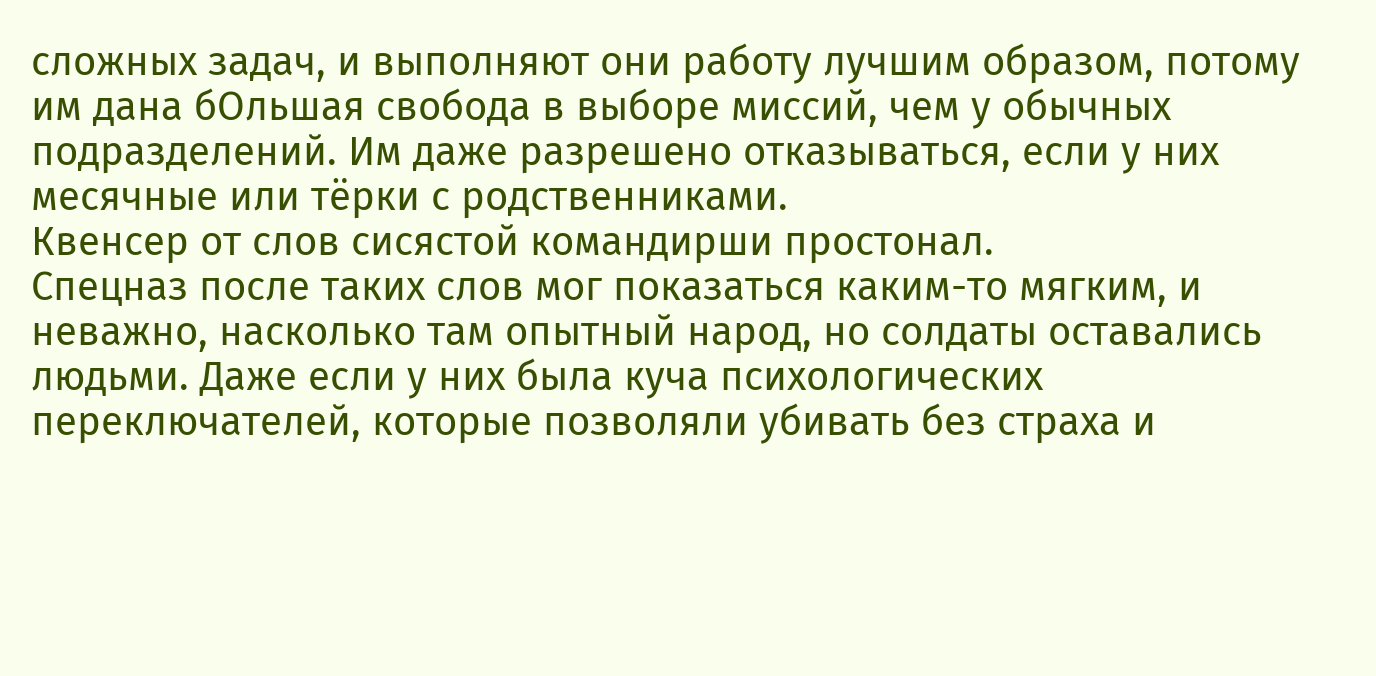сложных задач, и выполняют они работу лучшим образом, потому им дана бОльшая свобода в выборе миссий, чем у обычных подразделений. Им даже разрешено отказываться, если у них месячные или тёрки с родственниками.
Квенсер от слов сисястой командирши простонал.
Спецназ после таких слов мог показаться каким-то мягким, и неважно, насколько там опытный народ, но солдаты оставались людьми. Даже если у них была куча психологических переключателей, которые позволяли убивать без страха и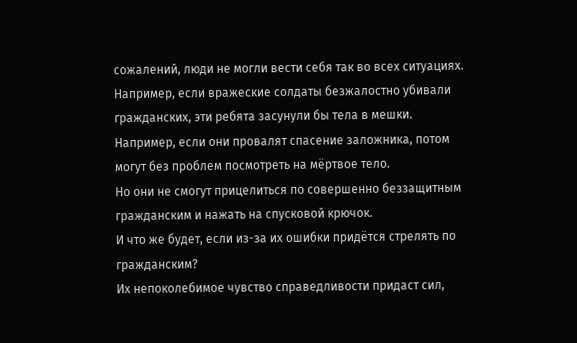сожалений, люди не могли вести себя так во всех ситуациях.
Например, если вражеские солдаты безжалостно убивали гражданских, эти ребята засунули бы тела в мешки.
Например, если они провалят спасение заложника, потом могут без проблем посмотреть на мёртвое тело.
Но они не смогут прицелиться по совершенно беззащитным гражданским и нажать на спусковой крючок.
И что же будет, если из-за их ошибки придётся стрелять по гражданским?
Их непоколебимое чувство справедливости придаст сил,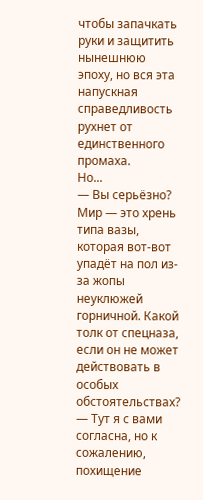чтобы запачкать руки и защитить нынешнюю эпоху, но вся эта напускная справедливость рухнет от единственного промаха.
Но...
— Вы серьёзно? Мир — это хрень типа вазы, которая вот-вот упадёт на пол из-за жопы неуклюжей горничной. Какой толк от спецназа, если он не может действовать в особых обстоятельствах?
— Тут я с вами согласна, но к сожалению, похищение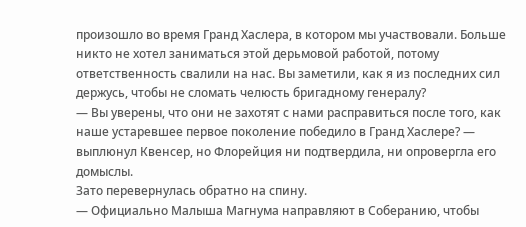произошло во время Гранд Хаслера, в котором мы участвовали. Больше никто не хотел заниматься этой дерьмовой работой, потому ответственность свалили на нас. Вы заметили, как я из последних сил держусь, чтобы не сломать челюсть бригадному генералу?
— Вы уверены, что они не захотят с нами расправиться после того, как наше устаревшее первое поколение победило в Гранд Хаслере? — выплюнул Квенсер, но Флорейция ни подтвердила, ни опровергла его домыслы.
Зато перевернулась обратно на спину.
— Официально Малыша Магнума направляют в Соберанию, чтобы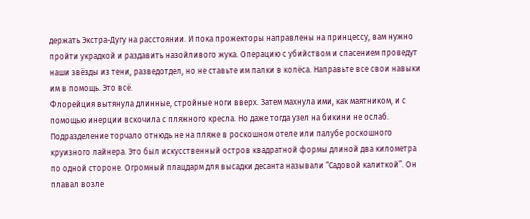держать Экстра-Дугу на расстоянии. И пока прожекторы направлены на принцессу, вам нужно пройти украдкой и раздавить назойливого жука. Операцию с убийством и спасением проведут наши звёзды из тени, разведотдел, но не ставьте им палки в колёса. Направьте все свои навыки им в помощь. Это всё.
Флорейция вытянула длинные, стройные ноги вверх. Затем махнула ими, как маятником, и с помощью инерции вскочила с пляжного кресла. Но даже тогда узел на бикини не ослаб.
Подразделение торчало отнюдь не на пляже в роскошном отеле или палубе роскошного круизного лайнера. Это был искусственный остров квадратной формы длиной два километра по одной стороне. Огромный плацдарм для высадки десанта называли “Садовой калиткой”. Он плавал возле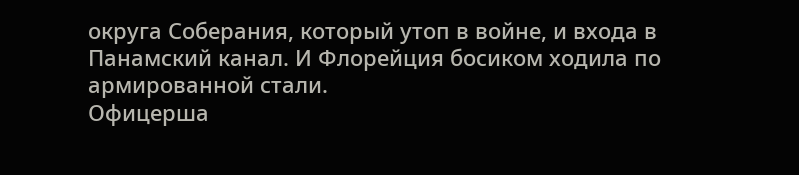округа Соберания, который утоп в войне, и входа в Панамский канал. И Флорейция босиком ходила по армированной стали.
Офицерша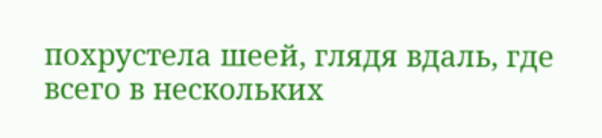похрустела шеей, глядя вдаль, где всего в нескольких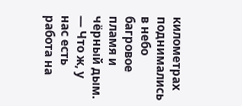километрах поднимались в небо багровое пламя и чёрный дым.
— Что ж, у нас есть работа на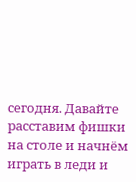сегодня. Давайте расставим фишки на столе и начнём играть в леди и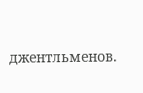джентльменов.